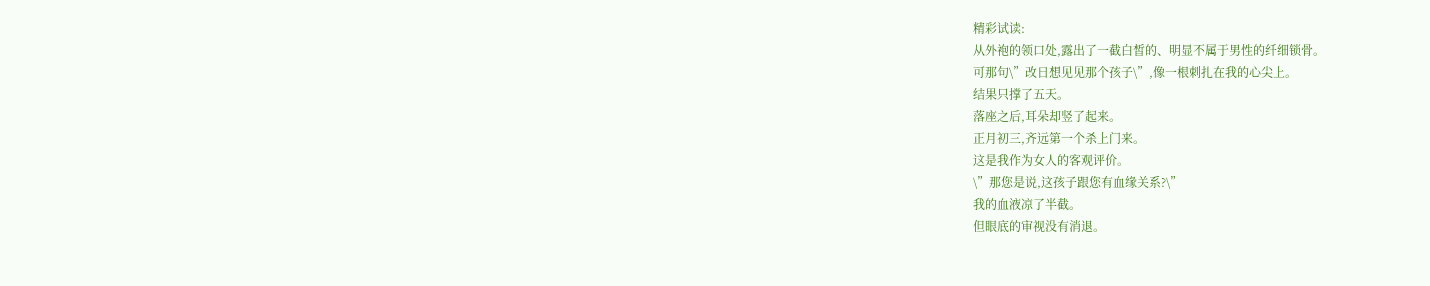精彩试读:
从外袍的领口处,露出了一截白皙的、明显不属于男性的纤细锁骨。
可那句\”改日想见见那个孩子\”,像一根刺扎在我的心尖上。
结果只撑了五天。
落座之后,耳朵却竖了起来。
正月初三,齐远第一个杀上门来。
这是我作为女人的客观评价。
\”那您是说,这孩子跟您有血缘关系?\”
我的血液凉了半截。
但眼底的审视没有消退。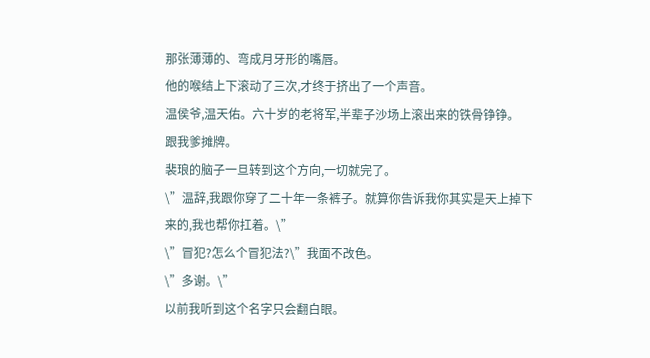那张薄薄的、弯成月牙形的嘴唇。
他的喉结上下滚动了三次,才终于挤出了一个声音。
温侯爷,温天佑。六十岁的老将军,半辈子沙场上滚出来的铁骨铮铮。
跟我爹摊牌。
裴琅的脑子一旦转到这个方向,一切就完了。
\”温辞,我跟你穿了二十年一条裤子。就算你告诉我你其实是天上掉下来的,我也帮你扛着。\”
\”冒犯?怎么个冒犯法?\”我面不改色。
\”多谢。\”
以前我听到这个名字只会翻白眼。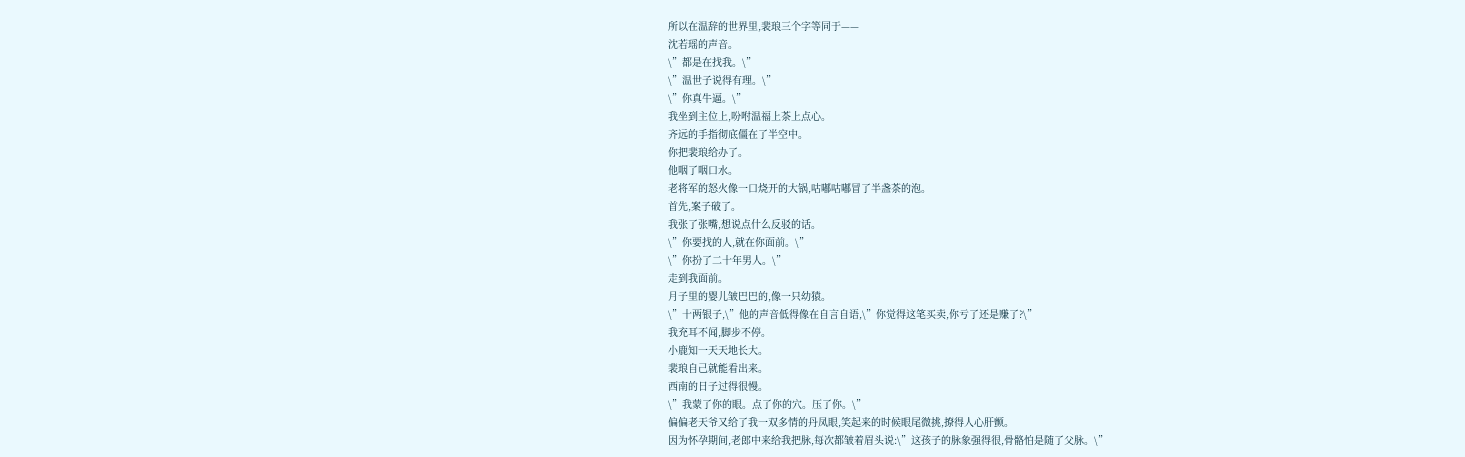所以在温辞的世界里,裴琅三个字等同于——
沈若瑶的声音。
\”都是在找我。\”
\”温世子说得有理。\”
\”你真牛逼。\”
我坐到主位上,吩咐温福上茶上点心。
齐远的手指彻底僵在了半空中。
你把裴琅给办了。
他咽了咽口水。
老将军的怒火像一口烧开的大锅,咕嘟咕嘟冒了半盏茶的泡。
首先,案子破了。
我张了张嘴,想说点什么反驳的话。
\”你要找的人,就在你面前。\”
\”你扮了二十年男人。\”
走到我面前。
月子里的婴儿皱巴巴的,像一只幼猿。
\”十两银子,\”他的声音低得像在自言自语,\”你觉得这笔买卖,你亏了还是赚了?\”
我充耳不闻,脚步不停。
小鹿知一天天地长大。
裴琅自己就能看出来。
西南的日子过得很慢。
\”我蒙了你的眼。点了你的穴。压了你。\”
偏偏老天爷又给了我一双多情的丹凤眼,笑起来的时候眼尾微挑,撩得人心肝颤。
因为怀孕期间,老郎中来给我把脉,每次都皱着眉头说:\”这孩子的脉象强得很,骨骼怕是随了父脉。\”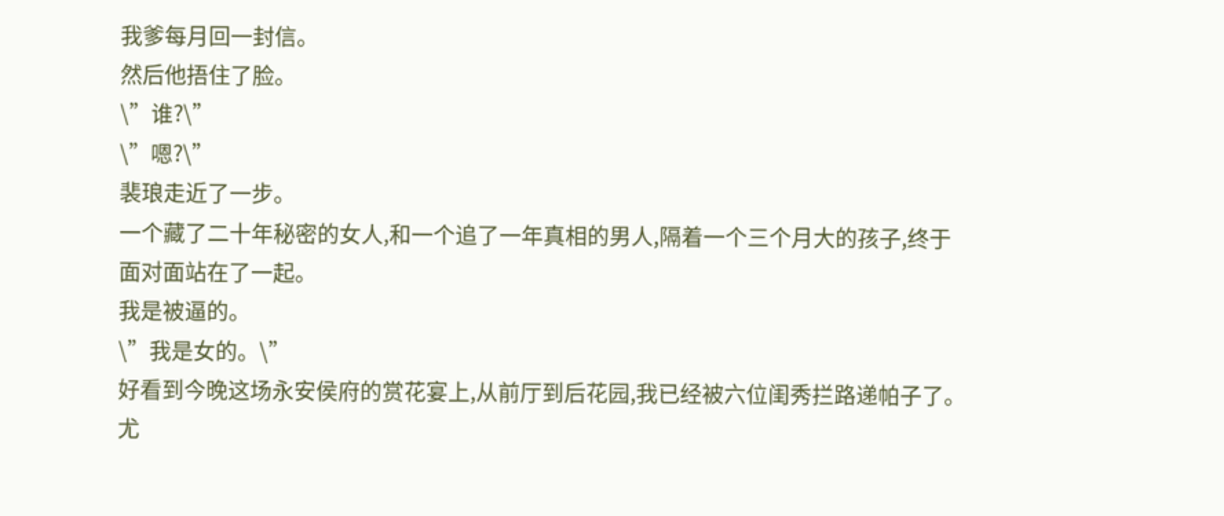我爹每月回一封信。
然后他捂住了脸。
\”谁?\”
\”嗯?\”
裴琅走近了一步。
一个藏了二十年秘密的女人,和一个追了一年真相的男人,隔着一个三个月大的孩子,终于面对面站在了一起。
我是被逼的。
\”我是女的。\”
好看到今晚这场永安侯府的赏花宴上,从前厅到后花园,我已经被六位闺秀拦路递帕子了。
尤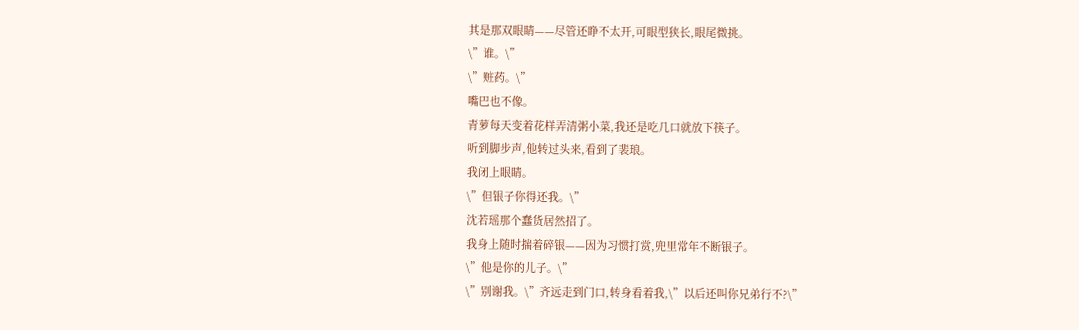其是那双眼睛——尽管还睁不太开,可眼型狭长,眼尾微挑。
\”谁。\”
\”赃药。\”
嘴巴也不像。
青萝每天变着花样弄清粥小菜,我还是吃几口就放下筷子。
听到脚步声,他转过头来,看到了裴琅。
我闭上眼睛。
\”但银子你得还我。\”
沈若瑶那个蠢货居然招了。
我身上随时揣着碎银——因为习惯打赏,兜里常年不断银子。
\”他是你的儿子。\”
\”别谢我。\”齐远走到门口,转身看着我,\”以后还叫你兄弟行不?\”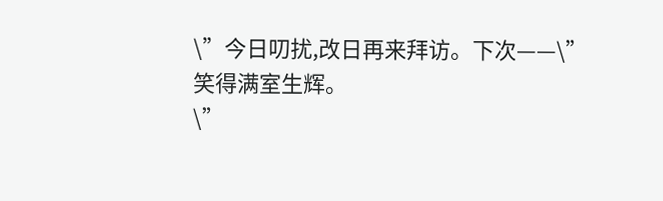\”今日叨扰,改日再来拜访。下次——\”
笑得满室生辉。
\”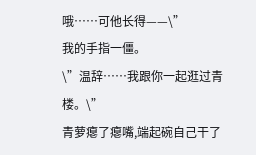哦……可他长得——\”
我的手指一僵。
\”温辞……我跟你一起逛过青楼。\”
青萝瘪了瘪嘴,端起碗自己干了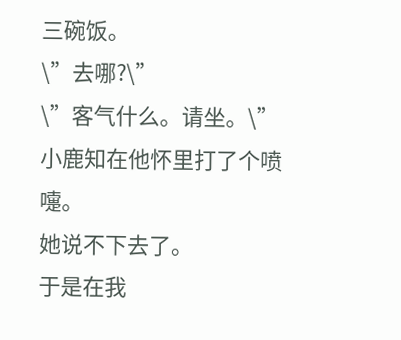三碗饭。
\”去哪?\”
\”客气什么。请坐。\”
小鹿知在他怀里打了个喷嚏。
她说不下去了。
于是在我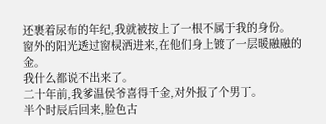还裹着尿布的年纪,我就被按上了一根不属于我的身份。
窗外的阳光透过窗棂洒进来,在他们身上镀了一层暖融融的金。
我什么都说不出来了。
二十年前,我爹温侯爷喜得千金,对外报了个男丁。
半个时辰后回来,脸色古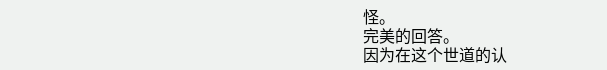怪。
完美的回答。
因为在这个世道的认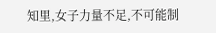知里,女子力量不足,不可能制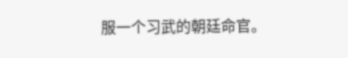服一个习武的朝廷命官。